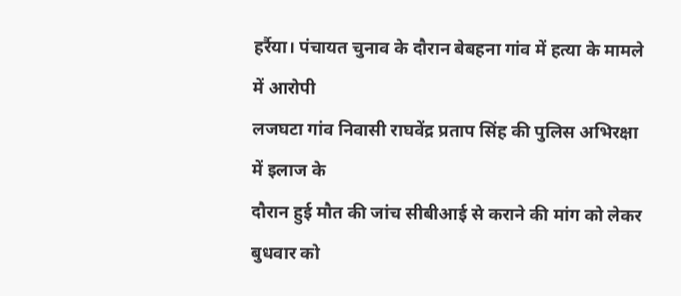हर्रैया। पंचायत चुनाव के दौरान बेबहना गांव में हत्या के मामले में आरोपी
लजघटा गांव निवासी राघवेंद्र प्रताप सिंह की पुलिस अभिरक्षा में इलाज के
दौरान हुई मौत की जांच सीबीआई से कराने की मांग को लेकर बुधवार को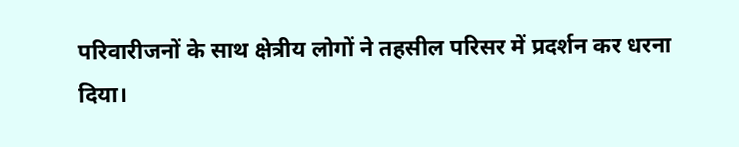परिवारीजनों के साथ क्षेत्रीय लोगों ने तहसील परिसर में प्रदर्शन कर धरना
दिया।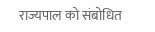राज्यपाल को संबोधित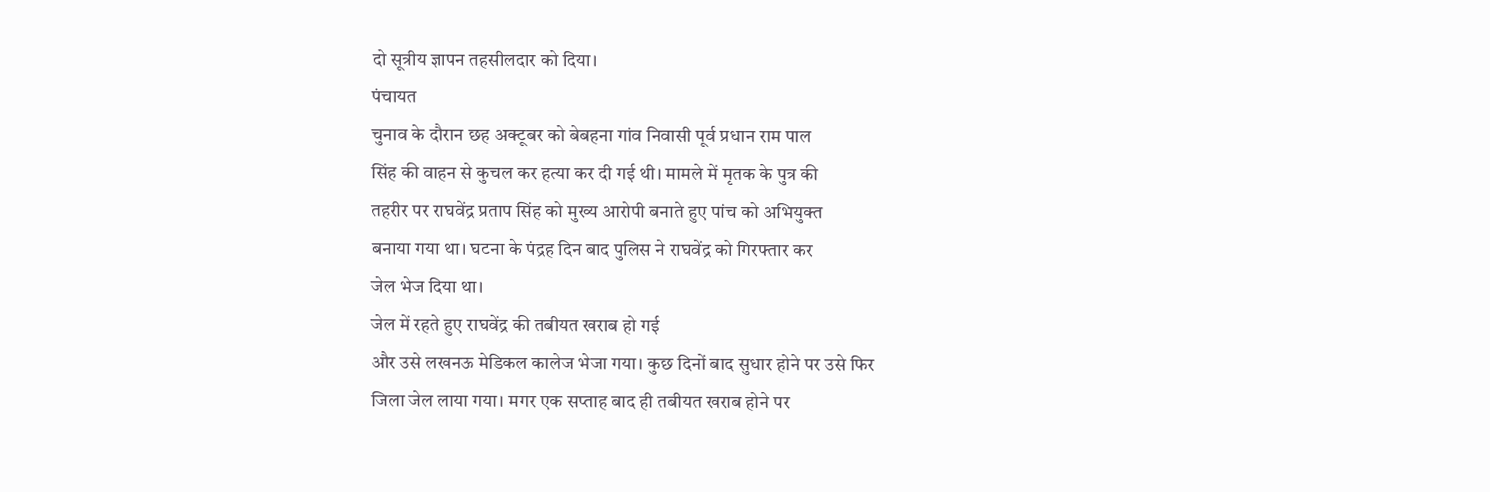दो सूत्रीय ज्ञापन तहसीलदार को दिया।
पंचायत
चुनाव के दौरान छह अक्टूबर को बेबहना गांव निवासी पूर्व प्रधान राम पाल
सिंह की वाहन से कुचल कर हत्या कर दी गई थी। मामले में मृतक के पुत्र की
तहरीर पर राघवेंद्र प्रताप सिंह को मुख्य आरोपी बनाते हुए पांच को अभियुक्त
बनाया गया था। घटना के पंद्रह दिन बाद पुलिस ने राघवेंद्र को गिरफ्तार कर
जेल भेज दिया था।
जेल में रहते हुए राघवेंद्र की तबीयत खराब हो गई
और उसे लखनऊ मेडिकल कालेज भेजा गया। कुछ दिनों बाद सुधार होने पर उसे फिर
जिला जेल लाया गया। मगर एक सप्ताह बाद ही तबीयत खराब होने पर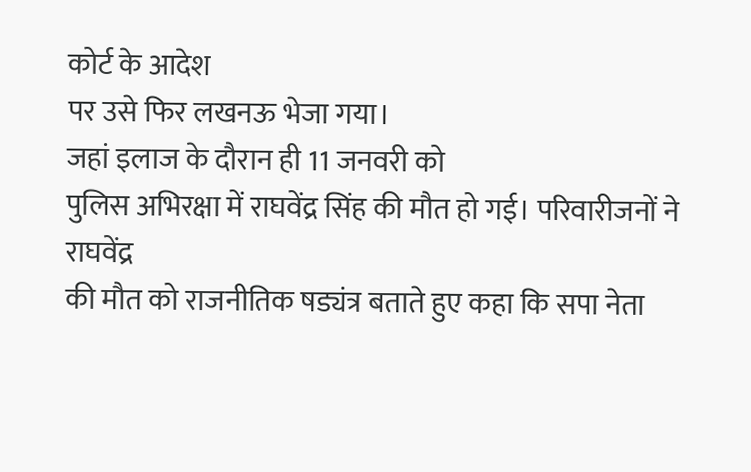कोर्ट के आदेश
पर उसे फिर लखनऊ भेजा गया।
जहां इलाज के दौरान ही 11 जनवरी को
पुलिस अभिरक्षा में राघवेंद्र सिंह की मौत हो गई। परिवारीजनों ने राघवेंद्र
की मौत को राजनीतिक षड्यंत्र बताते हुए कहा कि सपा नेता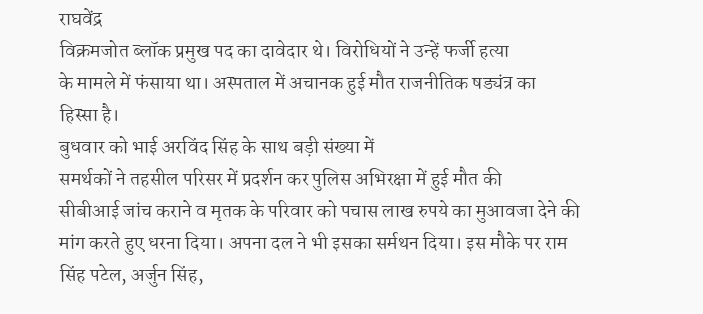राघवेंद्र
विक्रमजोत ब्लॉक प्रमुख पद का दावेदार थे। विरोधियों ने उन्हें फर्जी हत्या
के मामले में फंसाया था। अस्पताल में अचानक हुई मौत राजनीतिक षड्यंत्र का
हिस्सा है।
बुधवार को भाई अरविंद सिंह के साथ बड़ी संख्या में
समर्थकों ने तहसील परिसर में प्रदर्शन कर पुलिस अभिरक्षा में हुई मौत की
सीबीआई जांच कराने व मृतक के परिवार को पचास लाख रुपये का मुआवजा देने की
मांग करते हुए धरना दिया। अपना दल ने भी इसका सर्मथन दिया। इस मौके पर राम
सिंह पटेल, अर्जुन सिंह,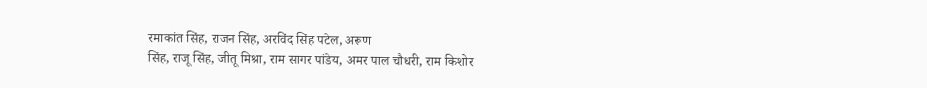रमाकांत सिंह, राजन सिंह, अरविंद सिंह पटेल, अरूण
सिंह, राजू सिंह, जीतू मिश्रा, राम सागर पांडेय, अमर पाल चौधरी, राम किशोर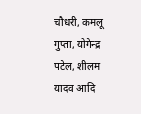चौधरी, कमलू गुप्ता, योगेन्द्र पटेल, शीलम यादव आदि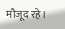मौजूद रहे।